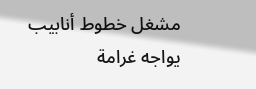مشغل خطوط أنابيب يواجه غرامة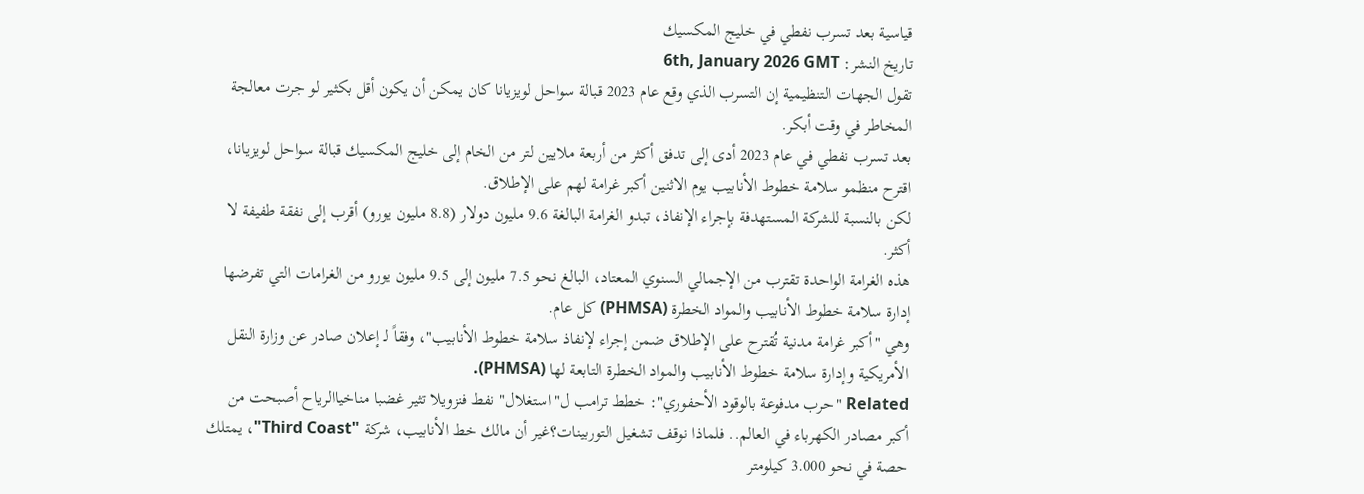قياسية بعد تسرب نفطي في خليج المكسيك
تاريخ النشر: 6th, January 2026 GMT
تقول الجهات التنظيمية إن التسرب الذي وقع عام 2023 قبالة سواحل لويزيانا كان يمكن أن يكون أقل بكثير لو جرت معالجة المخاطر في وقت أبكر.
بعد تسرب نفطي في عام 2023 أدى إلى تدفق أكثر من أربعة ملايين لتر من الخام إلى خليج المكسيك قبالة سواحل لويزيانا، اقترح منظمو سلامة خطوط الأنابيب يوم الاثنين أكبر غرامة لهم على الإطلاق.
لكن بالنسبة للشركة المستهدفة بإجراء الإنفاذ، تبدو الغرامة البالغة 9.6 مليون دولار (8.8 مليون يورو) أقرب إلى نفقة طفيفة لا أكثر.
هذه الغرامة الواحدة تقترب من الإجمالي السنوي المعتاد، البالغ نحو 7.5 مليون إلى 9.5 مليون يورو من الغرامات التي تفرضها إدارة سلامة خطوط الأنابيب والمواد الخطرة (PHMSA) كل عام.
وهي "أكبر غرامة مدنية تُقترح على الإطلاق ضمن إجراء لإنفاذ سلامة خطوط الأنابيب"، وفقاً لـ إعلان صادر عن وزارة النقل الأمريكية وإدارة سلامة خطوط الأنابيب والمواد الخطرة التابعة لها (PHMSA).
Related "حرب مدفوعة بالوقود الأحفوري": خطط ترامب ل"استغلال" نفط فنزويلا تثير غضبا مناخياالرياح أصبحت من أكبر مصادر الكهرباء في العالم.. فلماذا نوقف تشغيل التوربينات؟غير أن مالك خط الأنابيب، شركة "Third Coast"، يمتلك حصة في نحو 3.000 كيلومتر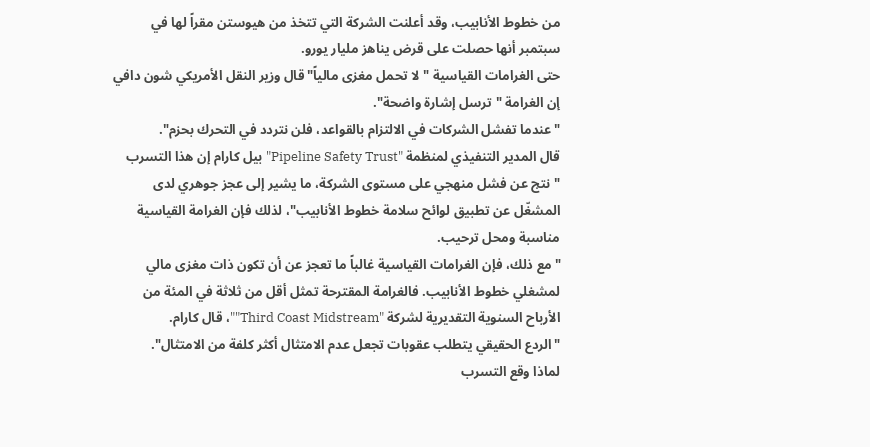من خطوط الأنابيب، وقد أعلنت الشركة التي تتخذ من هيوستن مقراً لها في سبتمبر أنها حصلت على قرض يناهز مليار يورو.
حتى الغرامات القياسية "لا تحمل مغزى مالياً"قال وزير النقل الأمريكي شون دافي إن الغرامة "ترسل إشارة واضحة".
"عندما تفشل الشركات في الالتزام بالقواعد، فلن نتردد في التحرك بحزم".
قال المدير التنفيذي لمنظمة "Pipeline Safety Trust" بيل كارام إن هذا التسرب "نتج عن فشل منهجي على مستوى الشركة، ما يشير إلى عجز جوهري لدى المشغّل عن تطبيق لوائح سلامة خطوط الأنابيب"، لذلك فإن الغرامة القياسية مناسبة ومحل ترحيب.
"مع ذلك، فإن الغرامات القياسية غالباً ما تعجز عن أن تكون ذات مغزى مالي لمشغلي خطوط الأنابيب. فالغرامة المقترحة تمثل أقل من ثلاثة في المئة من الأرباح السنوية التقديرية لشركة "Third Coast Midstream""، قال كارام.
"الردع الحقيقي يتطلب عقوبات تجعل عدم الامتثال أكثر كلفة من الامتثال".
لماذا وقع التسرب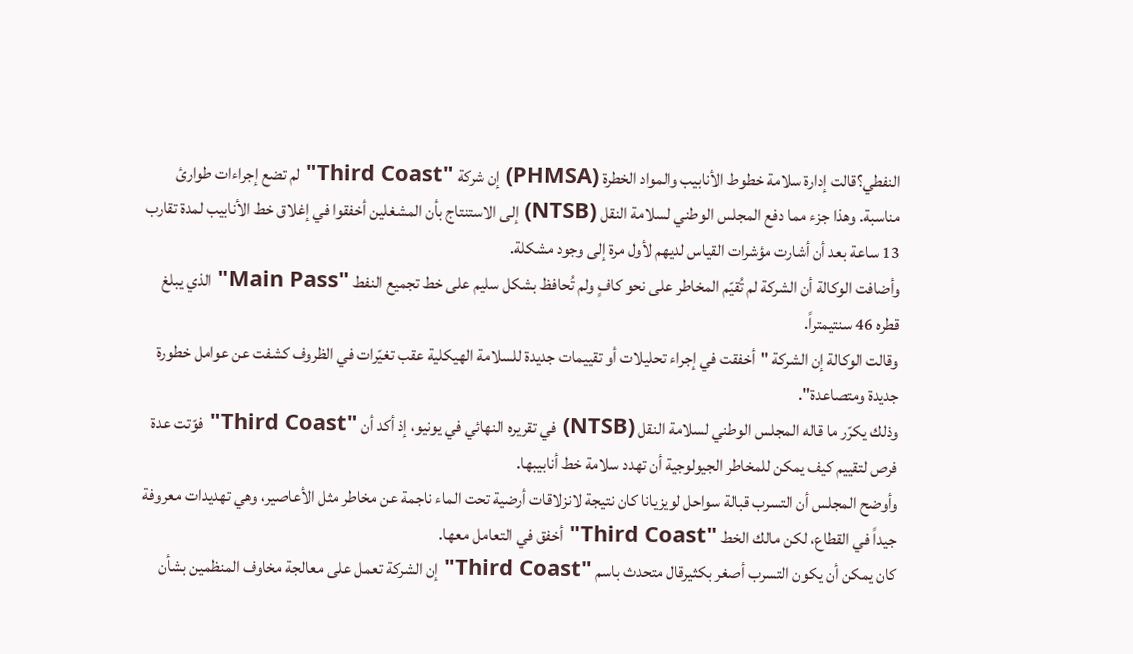النفطي؟قالت إدارة سلامة خطوط الأنابيب والمواد الخطرة (PHMSA) إن شركة "Third Coast" لم تضع إجراءات طوارئ مناسبة. وهذا جزء مما دفع المجلس الوطني لسلامة النقل (NTSB) إلى الاستنتاج بأن المشغلين أخفقوا في إغلاق خط الأنابيب لمدة تقارب 13 ساعة بعد أن أشارت مؤشرات القياس لديهم لأول مرة إلى وجود مشكلة.
وأضافت الوكالة أن الشركة لم تُقيّم المخاطر على نحو كافٍ ولم تُحافظ بشكل سليم على خط تجميع النفط "Main Pass" الذي يبلغ قطره 46 سنتيمتراً.
وقالت الوكالة إن الشركة "أخفقت في إجراء تحليلات أو تقييمات جديدة للسلامة الهيكلية عقب تغيّرات في الظروف كشفت عن عوامل خطورة جديدة ومتصاعدة".
وذلك يكرّر ما قاله المجلس الوطني لسلامة النقل (NTSB) في تقريره النهائي في يونيو، إذ أكد أن "Third Coast" فوّتت عدة فرص لتقييم كيف يمكن للمخاطر الجيولوجية أن تهدد سلامة خط أنابيبها.
وأوضح المجلس أن التسرب قبالة سواحل لويزيانا كان نتيجة لانزلاقات أرضية تحت الماء ناجمة عن مخاطر مثل الأعاصير، وهي تهديدات معروفة جيداً في القطاع، لكن مالك الخط "Third Coast" أخفق في التعامل معها.
كان يمكن أن يكون التسرب أصغر بكثيرقال متحدث باسم "Third Coast" إن الشركة تعمل على معالجة مخاوف المنظمين بشأن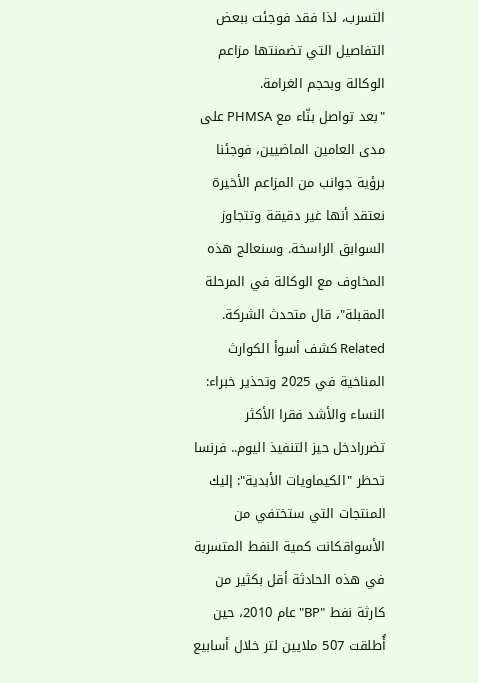التسرب، لذا فقد فوجئت ببعض التفاصيل التي تضمنتها مزاعم الوكالة وبحجم الغرامة.
"بعد تواصل بنّاء مع PHMSA على مدى العامين الماضيين، فوجئنا برؤية جوانب من المزاعم الأخيرة نعتقد أنها غير دقيقة وتتجاوز السوابق الراسخة. وسنعالج هذه المخاوف مع الوكالة في المرحلة المقبلة"، قال متحدث الشركة.
Related كشف أسوأ الكوارث المناخية في 2025 وتحذير خبراء: النساء والأشد فقرا الأكثر تضررادخل حيز التنفيذ اليوم.. فرنسا تحظر "الكيماويات الأبدية": إليك المنتجات التي ستختفي من الأسواقكانت كمية النفط المتسربة في هذه الحادثة أقل بكثير من كارثة نفط "BP" عام 2010، حين أُطلقت 507 ملايين لتر خلال أسابيع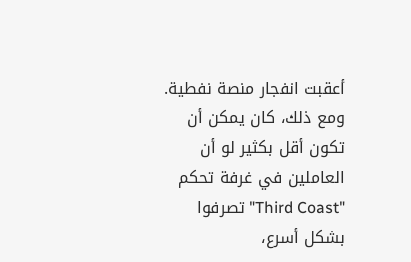أعقبت انفجار منصة نفطية.
ومع ذلك، كان يمكن أن تكون أقل بكثير لو أن العاملين في غرفة تحكم "Third Coast" تصرفوا بشكل أسرع،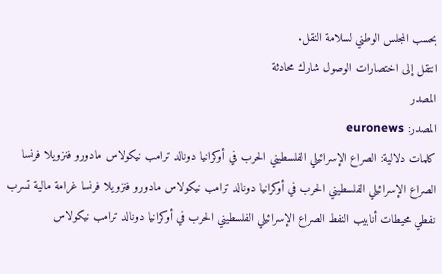بحسب المجلس الوطني لسلامة النقل.
انتقل إلى اختصارات الوصول شارك محادثة
المصدر
المصدر: euronews
كلمات دلالية: الصراع الإسرائيلي الفلسطيني الحرب في أوكرانيا دونالد ترامب نيكولاس مادورو فنزويلا فرنسا الصراع الإسرائيلي الفلسطيني الحرب في أوكرانيا دونالد ترامب نيكولاس مادورو فنزويلا فرنسا غرامة مالية تسرب نفطي محيطات أنابيب النفط الصراع الإسرائيلي الفلسطيني الحرب في أوكرانيا دونالد ترامب نيكولاس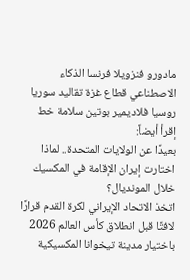مادورو فنزويلا فرنسا الذكاء الاصطناعي قطاع غزة تقاليد سوريا روسيا فلاديمير بوتين سلامة خط
إقرأ أيضاً:
بعيدًا عن الولايات المتحدة.. لماذا اختارت إيران الإقامة في المكسيك خلال المونديال؟
اتخذ الاتحاد الإيراني لكرة القدم قرارًا لافتًا قبل انطلاق كأس العالم 2026 باختيار مدينة تيخوانا المكسيكية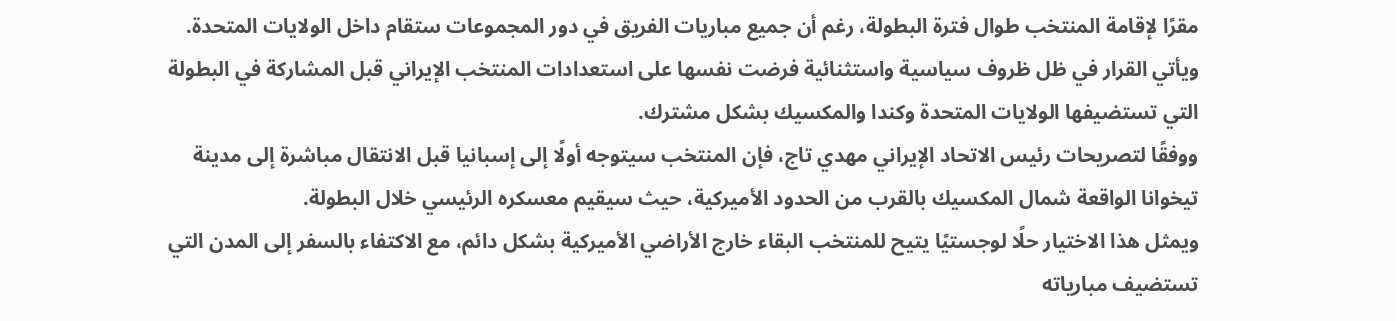مقرًا لإقامة المنتخب طوال فترة البطولة، رغم أن جميع مباريات الفريق في دور المجموعات ستقام داخل الولايات المتحدة.
ويأتي القرار في ظل ظروف سياسية واستثنائية فرضت نفسها على استعدادات المنتخب الإيراني قبل المشاركة في البطولة التي تستضيفها الولايات المتحدة وكندا والمكسيك بشكل مشترك.
ووفقًا لتصريحات رئيس الاتحاد الإيراني مهدي تاج، فإن المنتخب سيتوجه أولًا إلى إسبانيا قبل الانتقال مباشرة إلى مدينة تيخوانا الواقعة شمال المكسيك بالقرب من الحدود الأميركية، حيث سيقيم معسكره الرئيسي خلال البطولة.
ويمثل هذا الاختيار حلًا لوجستيًا يتيح للمنتخب البقاء خارج الأراضي الأميركية بشكل دائم، مع الاكتفاء بالسفر إلى المدن التي تستضيف مبارياته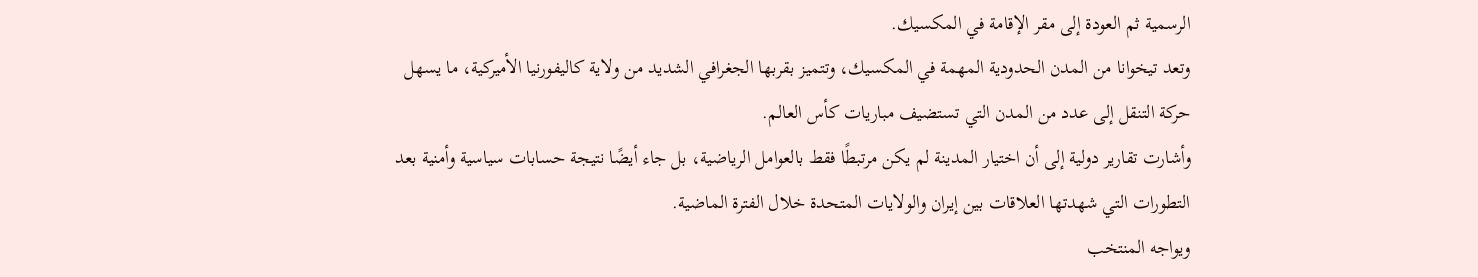الرسمية ثم العودة إلى مقر الإقامة في المكسيك.
وتعد تيخوانا من المدن الحدودية المهمة في المكسيك، وتتميز بقربها الجغرافي الشديد من ولاية كاليفورنيا الأميركية، ما يسهل حركة التنقل إلى عدد من المدن التي تستضيف مباريات كأس العالم.
وأشارت تقارير دولية إلى أن اختيار المدينة لم يكن مرتبطًا فقط بالعوامل الرياضية، بل جاء أيضًا نتيجة حسابات سياسية وأمنية بعد التطورات التي شهدتها العلاقات بين إيران والولايات المتحدة خلال الفترة الماضية.
ويواجه المنتخب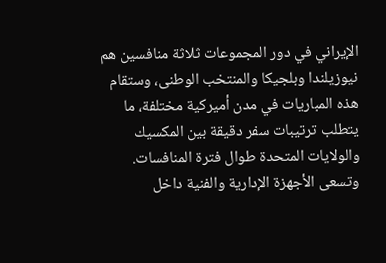الإيراني في دور المجموعات ثلاثة منافسين هم نيوزيلندا وبلجيكا والمنتخب الوطنى، وستقام هذه المباريات في مدن أميركية مختلفة، ما يتطلب ترتيبات سفر دقيقة بين المكسيك والولايات المتحدة طوال فترة المنافسات.
وتسعى الأجهزة الإدارية والفنية داخل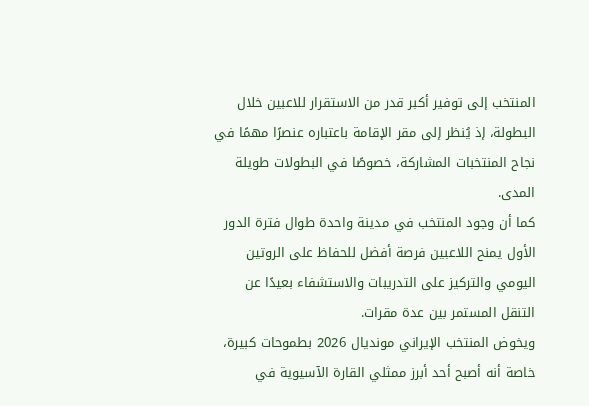المنتخب إلى توفير أكبر قدر من الاستقرار للاعبين خلال البطولة، إذ يُنظر إلى مقر الإقامة باعتباره عنصرًا مهمًا في نجاح المنتخبات المشاركة، خصوصًا في البطولات طويلة المدى.
كما أن وجود المنتخب في مدينة واحدة طوال فترة الدور الأول يمنح اللاعبين فرصة أفضل للحفاظ على الروتين اليومي والتركيز على التدريبات والاستشفاء بعيدًا عن التنقل المستمر بين عدة مقرات.
ويخوض المنتخب الإيراني مونديال 2026 بطموحات كبيرة، خاصة أنه أصبح أحد أبرز ممثلي القارة الآسيوية في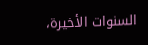السنوات الأخيرة،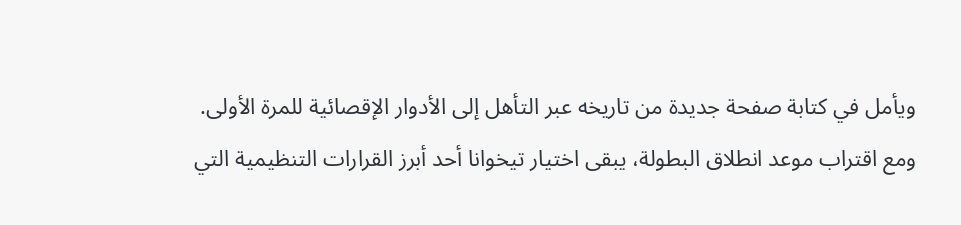ويأمل في كتابة صفحة جديدة من تاريخه عبر التأهل إلى الأدوار الإقصائية للمرة الأولى.
ومع اقتراب موعد انطلاق البطولة، يبقى اختيار تيخوانا أحد أبرز القرارات التنظيمية التي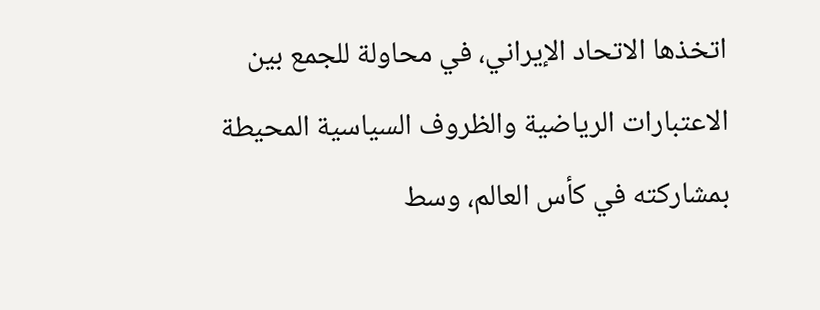اتخذها الاتحاد الإيراني، في محاولة للجمع بين الاعتبارات الرياضية والظروف السياسية المحيطة بمشاركته في كأس العالم، وسط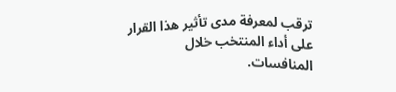ترقب لمعرفة مدى تأثير هذا القرار على أداء المنتخب خلال المنافسات.